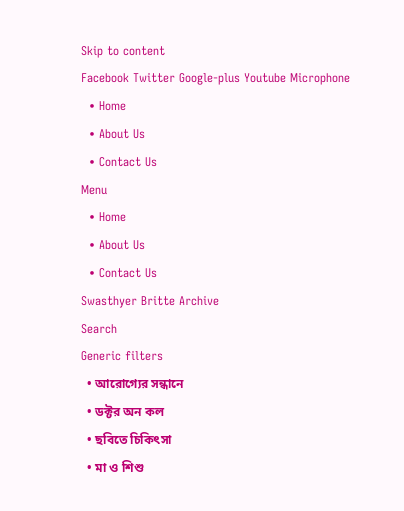Skip to content
Facebook Twitter Google-plus Youtube Microphone
  • Home
  • About Us
  • Contact Us
Menu
  • Home
  • About Us
  • Contact Us
Swasthyer Britte Archive
Search
Generic filters
  • আরোগ্যের সন্ধানে
  • ডক্টর অন কল
  • ছবিতে চিকিৎসা
  • মা ও শিশু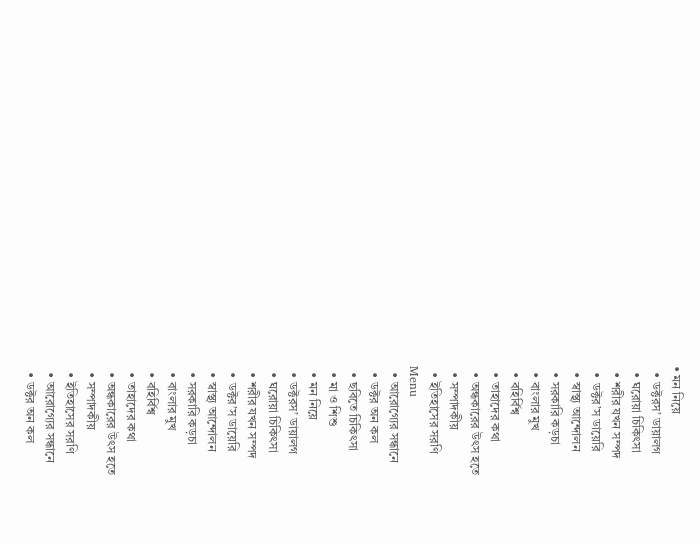• মন নিয়ে
  • ডক্টরস’ ডায়ালগ
  • ঘরোয়া চিকিৎসা
  • শরীর যখন সম্পদ
  • ডক্টর’স ডায়েরি
  • স্বাস্থ্য আন্দোলন
  • সরকারি কড়চা
  • বাংলার মুখ
  • বহির্বিশ্ব
  • তাহাদের কথা
  • অন্ধকারের উৎস হতে
  • সম্পাদকীয়
  • ইতিহাসের সরণি
Menu
  • আরোগ্যের সন্ধানে
  • ডক্টর অন কল
  • ছবিতে চিকিৎসা
  • মা ও শিশু
  • মন নিয়ে
  • ডক্টরস’ ডায়ালগ
  • ঘরোয়া চিকিৎসা
  • শরীর যখন সম্পদ
  • ডক্টর’স ডায়েরি
  • স্বাস্থ্য আন্দোলন
  • সরকারি কড়চা
  • বাংলার মুখ
  • বহির্বিশ্ব
  • তাহাদের কথা
  • অন্ধকারের উৎস হতে
  • সম্পাদকীয়
  • ইতিহাসের সরণি
  • আরোগ্যের সন্ধানে
  • ডক্টর অন কল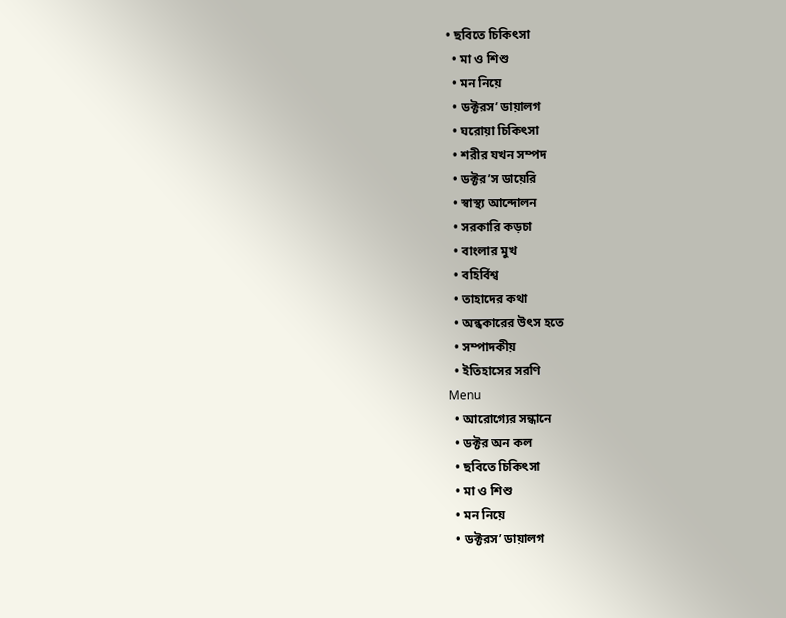• ছবিতে চিকিৎসা
  • মা ও শিশু
  • মন নিয়ে
  • ডক্টরস’ ডায়ালগ
  • ঘরোয়া চিকিৎসা
  • শরীর যখন সম্পদ
  • ডক্টর’স ডায়েরি
  • স্বাস্থ্য আন্দোলন
  • সরকারি কড়চা
  • বাংলার মুখ
  • বহির্বিশ্ব
  • তাহাদের কথা
  • অন্ধকারের উৎস হতে
  • সম্পাদকীয়
  • ইতিহাসের সরণি
Menu
  • আরোগ্যের সন্ধানে
  • ডক্টর অন কল
  • ছবিতে চিকিৎসা
  • মা ও শিশু
  • মন নিয়ে
  • ডক্টরস’ ডায়ালগ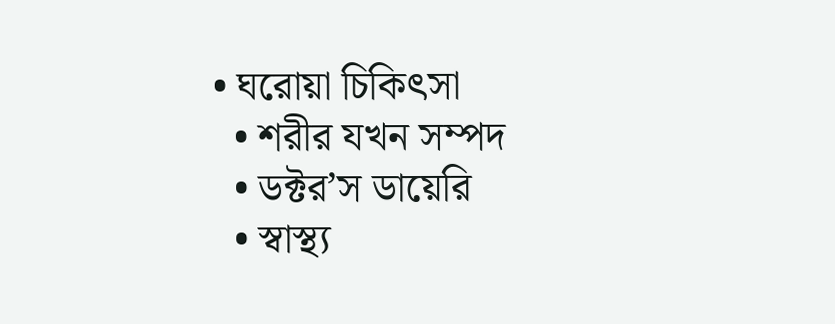• ঘরোয়া চিকিৎসা
  • শরীর যখন সম্পদ
  • ডক্টর’স ডায়েরি
  • স্বাস্থ্য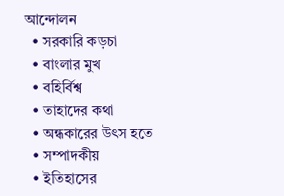আন্দোলন
  • সরকারি কড়চা
  • বাংলার মুখ
  • বহির্বিশ্ব
  • তাহাদের কথা
  • অন্ধকারের উৎস হতে
  • সম্পাদকীয়
  • ইতিহাসের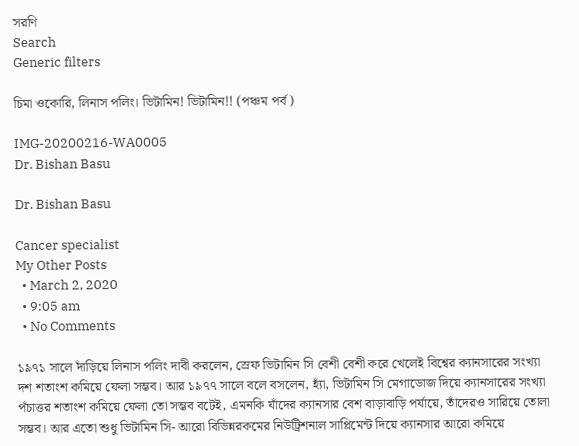সরণি
Search
Generic filters

চিমা ওকোরি, লিনাস পলিং। ভিটামিন! ভিটামিন!! (পঞ্চম পর্ব)

IMG-20200216-WA0005
Dr. Bishan Basu

Dr. Bishan Basu

Cancer specialist
My Other Posts
  • March 2, 2020
  • 9:05 am
  • No Comments

১৯৭১ সালে দাঁড়িয়ে লিনাস পলিং দাবী করলেন, স্রেফ ভিটামিন সি বেশী বেশী করে খেলেই বিশ্বের ক্যানসারের সংখ্যা দশ শতাংশ কমিয়ে ফেলা সম্ভব। আর ১৯৭৭ সালে বলে বসলেন, হ্যাঁ, ভিটামিন সি মেগাডোজ দিয়ে ক্যানসারের সংখ্যা পঁচাত্তর শতাংশ কমিয়ে ফেলা তো সম্ভব বটেই, এমনকি যাঁদের ক্যানসার বেশ বাড়াবাড়ি পর্যায়ে, তাঁদেরও সারিয়ে তোলা সম্ভব। আর এতো শুধু ভিটামিন সি- আরো বিভিন্নরকমের নিউট্রিশনাল সাপ্লিমেন্ট দিয়ে ক্যানসার আরো কমিয়ে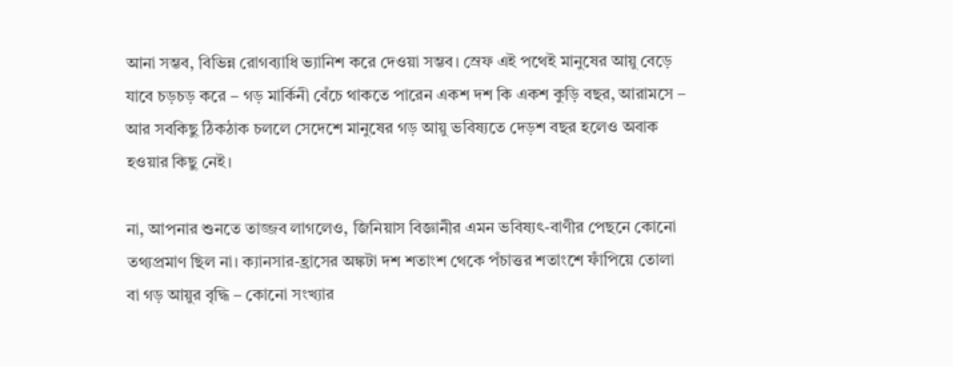আনা সম্ভব, বিভিন্ন রোগব্যাধি ভ্যানিশ করে দেওয়া সম্ভব। স্রেফ এই পথেই মানুষের আয়ু বেড়ে যাবে চড়চড় করে – গড় মার্কিনী বেঁচে থাকতে পারেন একশ দশ কি একশ কুড়ি বছর, আরামসে – আর সবকিছু ঠিকঠাক চললে সেদেশে মানুষের গড় আয়ু ভবিষ্যতে দেড়শ বছর হলেও অবাক হওয়ার কিছু নেই।

না, আপনার শুনতে তাজ্জব লাগলেও, জিনিয়াস বিজ্ঞানীর এমন ভবিষ্যৎ-বাণীর পেছনে কোনো তথ্যপ্রমাণ ছিল না। ক্যানসার-হ্রাসের অঙ্কটা দশ শতাংশ থেকে পঁচাত্তর শতাংশে ফাঁপিয়ে তোলা বা গড় আয়ুর বৃদ্ধি – কোনো সংখ্যার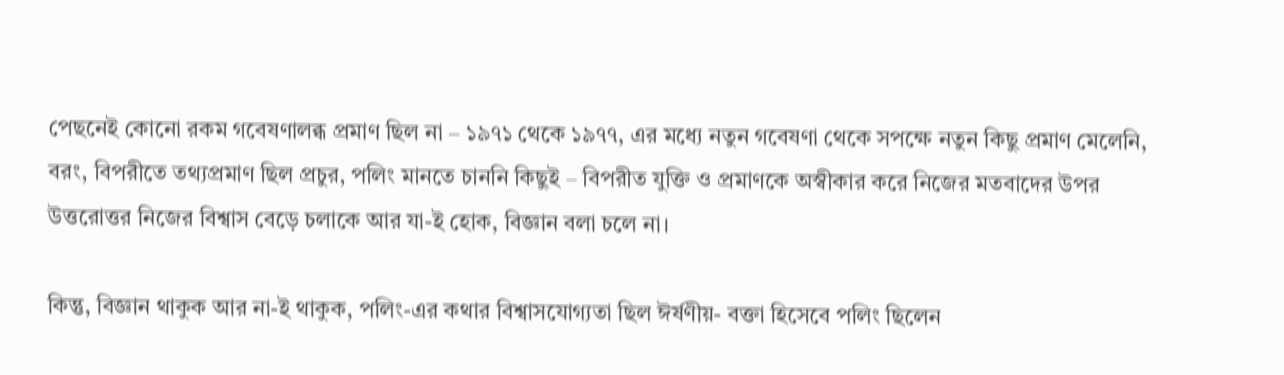পেছনেই কোনো রকম গবেষণালব্ধ প্রমাণ ছিল না – ১৯৭১ থেকে ১৯৭৭, এর মধ্যে নতুন গবেষণা থেকে সপক্ষে নতুন কিছু প্রমাণ মেলেনি, বরং, বিপরীতে তথ্যপ্রমাণ ছিল প্রচুর, পলিং মানতে চাননি কিছুই – বিপরীত যুক্তি ও প্রমাণকে অস্বীকার করে নিজের মতবাদের উপর উত্তরোত্তর নিজের বিশ্বাস বেড়ে চলাকে আর যা-ই হোক, বিজ্ঞান বলা চলে না।

কিন্তু, বিজ্ঞান থাকুক আর না-ই থাকুক, পলিং-এর কথার বিশ্বাসযোগ্যতা ছিল ঈর্ষণীয়- বক্তা হিসেবে পলিং ছিলেন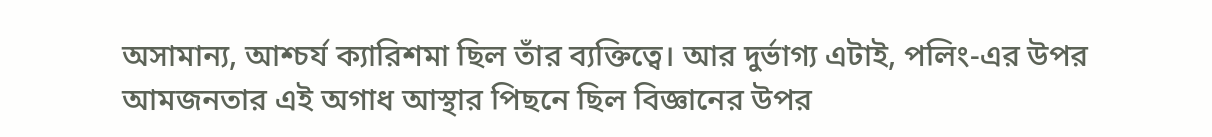অসামান্য, আশ্চর্য ক্যারিশমা ছিল তাঁর ব্যক্তিত্বে। আর দুর্ভাগ্য এটাই, পলিং-এর উপর আমজনতার এই অগাধ আস্থার পিছনে ছিল বিজ্ঞানের উপর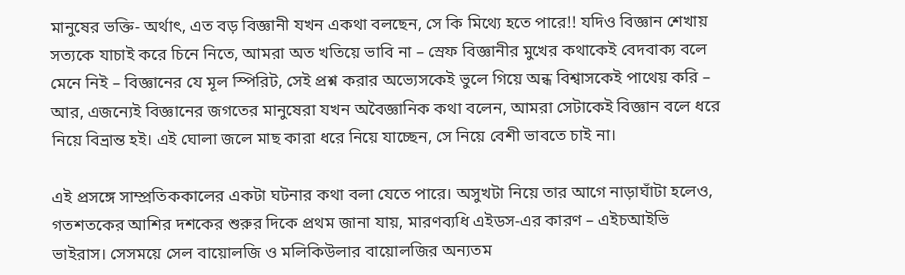মানুষের ভক্তি- অর্থাৎ, এত বড় বিজ্ঞানী যখন একথা বলছেন, সে কি মিথ্যে হতে পারে!! যদিও বিজ্ঞান শেখায় সত্যকে যাচাই করে চিনে নিতে, আমরা অত খতিয়ে ভাবি না – স্রেফ বিজ্ঞানীর মুখের কথাকেই বেদবাক্য বলে মেনে নিই – বিজ্ঞানের যে মূল স্পিরিট, সেই প্রশ্ন করার অভ্যেসকেই ভুলে গিয়ে অন্ধ বিশ্বাসকেই পাথেয় করি – আর, এজন্যেই বিজ্ঞানের জগতের মানুষেরা যখন অবৈজ্ঞানিক কথা বলেন, আমরা সেটাকেই বিজ্ঞান বলে ধরে নিয়ে বিভ্রান্ত হই। এই ঘোলা জলে মাছ কারা ধরে নিয়ে যাচ্ছেন, সে নিয়ে বেশী ভাবতে চাই না।

এই প্রসঙ্গে সাম্প্রতিককালের একটা ঘটনার কথা বলা যেতে পারে। অসুখটা নিয়ে তার আগে নাড়াঘাঁটা হলেও, গতশতকের আশির দশকের শুরুর দিকে প্রথম জানা যায়, মারণব্যধি এইডস-এর কারণ – এইচআইভি ভাইরাস। সেসময়ে সেল বায়োলজি ও মলিকিউলার বায়োলজির অন্যতম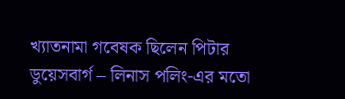খ্যাতনামা গবেষক ছিলেন পিটার ডুয়েসবার্গ – লিনাস পলিং-এর মতো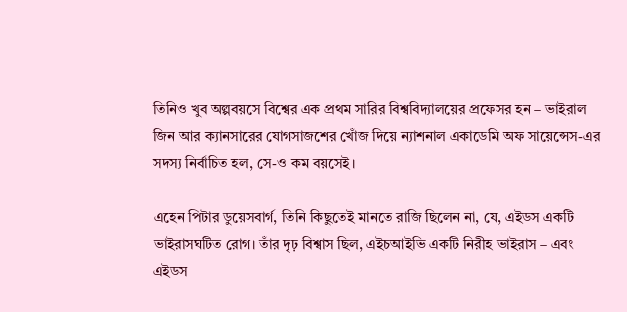তিনিও খুব অল্পবয়সে বিশ্বের এক প্রথম সারির বিশ্ববিদ্যালয়ের প্রফেসর হন – ভাইরাল জিন আর ক্যানসারের যোগসাজশের খোঁজ দিয়ে ন্যাশনাল একাডেমি অফ সায়েন্সেস-এর সদস্য নির্বাচিত হল, সে-ও কম বয়সেই।

এহেন পিটার ডুয়েসবার্গ, তিনি কিছুতেই মানতে রাজি ছিলেন না, যে, এইডস একটি ভাইরাসঘটিত রোগ। তাঁর দৃঢ় বিশ্বাস ছিল, এইচআইভি একটি নিরীহ ভাইরাস – এবং এইডস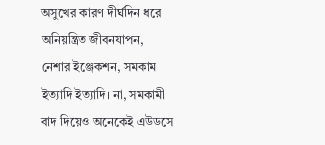অসুখের কারণ দীর্ঘদিন ধরে অনিয়ন্ত্রিত জীবনযাপন, নেশার ইঞ্জেকশন, সমকাম ইত্যাদি ইত্যাদি। না, সমকামী বাদ দিয়েও অনেকেই এউডসে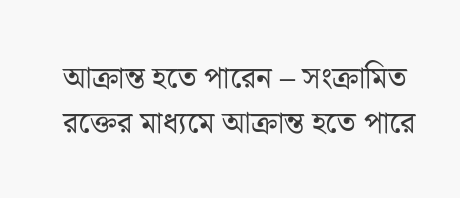আক্রান্ত হতে পারেন – সংক্রামিত রক্তের মাধ্যমে আক্রান্ত হতে পারে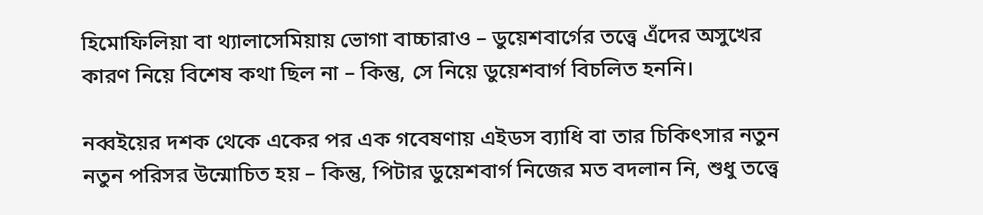হিমোফিলিয়া বা থ্যালাসেমিয়ায় ভোগা বাচ্চারাও – ডুয়েশবার্গের তত্ত্বে এঁদের অসুখের কারণ নিয়ে বিশেষ কথা ছিল না – কিন্তু, সে নিয়ে ডুয়েশবার্গ বিচলিত হননি।

নব্বইয়ের দশক থেকে একের পর এক গবেষণায় এইডস ব্যাধি বা তার চিকিৎসার নতুন নতুন পরিসর উন্মোচিত হয় – কিন্তু, পিটার ডুয়েশবার্গ নিজের মত বদলান নি, শুধু তত্ত্বে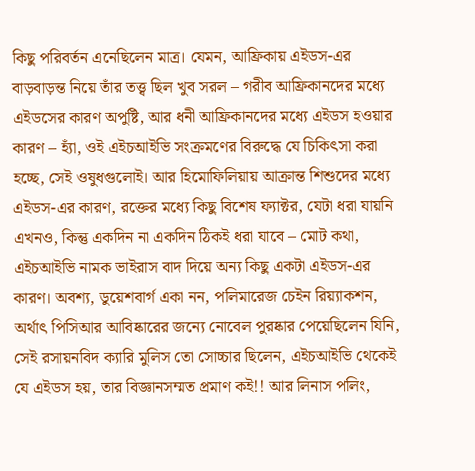কিছু পরিবর্তন এনেছিলেন মাত্র। যেমন, আফ্রিকায় এইডস-এর বাড়বাড়ন্ত নিয়ে তাঁর তত্ত্ব ছিল খুব সরল – গরীব আফ্রিকানদের মধ্যে এইডসের কারণ অপুষ্টি, আর ধনী আফ্রিকানদের মধ্যে এইডস হওয়ার কারণ – হ্যাঁ, ওই এইচআইভি সংক্রমণের বিরুদ্ধে যে চিকিৎসা করা হচ্ছে, সেই ওষুধগুলোই। আর হিমোফিলিয়ায় আক্রান্ত শিশুদের মধ্যে এইডস-এর কারণ, রক্তের মধ্যে কিছু বিশেষ ফ্যাক্টর, যেটা ধরা যায়নি এখনও, কিন্তু একদিন না একদিন ঠিকই ধরা যাবে – মোট কথা, এইচআইভি নামক ভাইরাস বাদ দিয়ে অন্য কিছু একটা এইডস-এর কারণ। অবশ্য, ডুয়েশবার্গ একা নন, পলিমারেজ চেইন রিয়্যাকশন, অর্থাৎ পিসিআর আবিষ্কারের জন্যে নোবেল পুরষ্কার পেয়েছিলেন যিনি, সেই রসায়নবিদ ক্যারি মুলিস তো সোচ্চার ছিলেন, এইচআইভি থেকেই যে এইডস হয়, তার বিজ্ঞানসম্মত প্রমাণ কই!! আর লিনাস পলিং,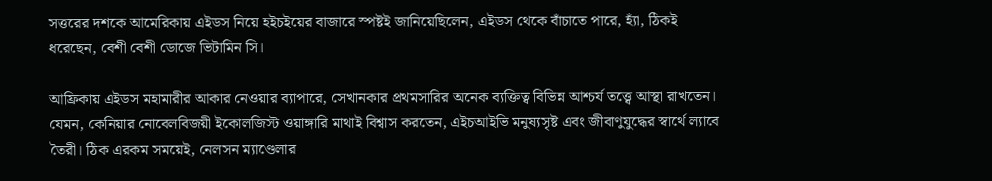সত্তরের দশকে আমেরিকায় এইডস নিয়ে হইচইয়ের বাজারে স্পষ্টই জানিয়েছিলেন, এইডস থেকে বাঁচাতে পারে, হ্যাঁ, ঠিকই ধরেছেন, বেশী বেশী ডোজে ভিটামিন সি।

আফ্রিকায় এইডস মহামারীর আকার নেওয়ার ব্যাপারে, সেখানকার প্রথমসারির অনেক ব্যক্তিত্ব বিভিন্ন আশ্চর্য তত্ত্বে আস্থা রাখতেন। যেমন, কেনিয়ার নোবেলবিজয়ী ইকোলজিস্ট ওয়াঙ্গারি মাথাই বিশ্বাস করতেন, এইচআইভি মনুষ্যসৃষ্ট এবং জীবাণুযুদ্ধের স্বার্থে ল্যাবে তৈরী। ঠিক এরকম সময়েই, নেলসন ম্যাণ্ডেলার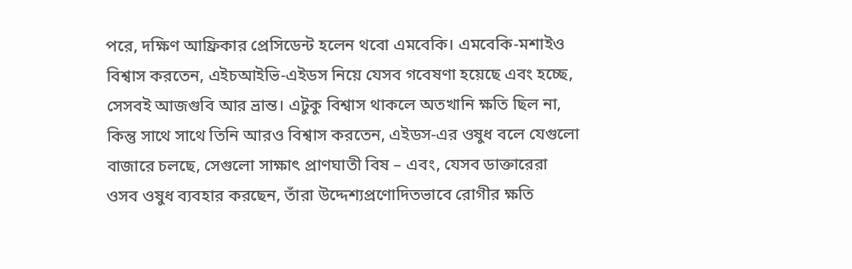পরে, দক্ষিণ আফ্রিকার প্রেসিডেন্ট হলেন থবো এমবেকি। এমবেকি-মশাইও বিশ্বাস করতেন, এইচআইভি-এইডস নিয়ে যেসব গবেষণা হয়েছে এবং হচ্ছে, সেসবই আজগুবি আর ভ্রান্ত। এটুকু বিশ্বাস থাকলে অতখানি ক্ষতি ছিল না, কিন্তু সাথে সাথে তিনি আরও বিশ্বাস করতেন, এইডস-এর ওষুধ বলে যেগুলো বাজারে চলছে, সেগুলো সাক্ষাৎ প্রাণঘাতী বিষ – এবং, যেসব ডাক্তারেরা ওসব ওষুধ ব্যবহার করছেন, তাঁরা উদ্দেশ্যপ্রণোদিতভাবে রোগীর ক্ষতি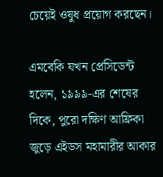চেয়েই ওষুধ প্রয়োগ করছেন।

এমবেকি যখন প্রেসিডেন্ট হলেন, ১৯৯৯-এর শেষের দিকে, পুরো দক্ষিণ আফ্রিকা জুড়ে এইডস মহামারীর আকার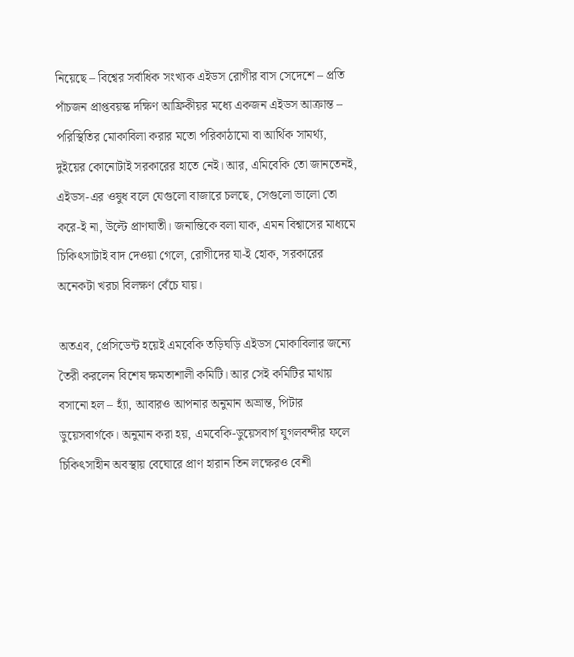নিয়েছে – বিশ্বের সর্বাধিক সংখ্যক এইডস রোগীর বাস সেদেশে – প্রতি পাঁচজন প্রাপ্তবয়স্ক দক্ষিণ আফ্রিকীয়র মধ্যে একজন এইডস আক্রান্ত – পরিস্থিতির মোকাবিলা করার মতো পরিকাঠামো বা আর্থিক সামর্থ্য, দুইয়ের কোনোটাই সরকারের হাতে নেই। আর, এমিবেকি তো জানতেনই, এইডস-এর ওষুধ বলে যেগুলো বাজারে চলছে, সেগুলো ভালো তো করে-ই না, উল্টে প্রাণঘাতী। জনান্তিকে বলা যাক, এমন বিশ্বাসের মাধ্যমে চিকিৎসাটাই বাদ দেওয়া গেলে, রোগীদের যা-ই হোক, সরকারের অনেকটা খরচা বিলক্ষণ বেঁচে যায়।

অতএব, প্রেসিডেন্ট হয়েই এমবেকি তড়িঘড়ি এইডস মোকাবিলার জন্যে তৈরী করলেন বিশেষ ক্ষমতাশালী কমিটি। আর সেই কমিটির মাথায় বসানো হল – হ্যাঁ, আবারও আপনার অনুমান অভ্রান্ত, পিটার ডুয়েসবার্গকে। অনুমান করা হয়, এমবেকি-ডুয়েসবার্গ যুগলবন্দীর ফলে চিকিৎসাহীন অবস্থায় বেঘোরে প্রাণ হারান তিন লক্ষেরও বেশী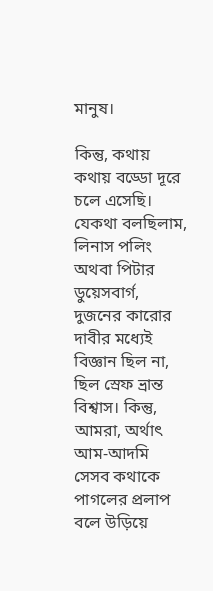মানুষ।

কিন্তু, কথায় কথায় বড্ডো দূরে চলে এসেছি। যেকথা বলছিলাম, লিনাস পলিং অথবা পিটার ডুয়েসবার্গ, দুজনের কারোর দাবীর মধ্যেই বিজ্ঞান ছিল না, ছিল স্রেফ ভ্রান্ত বিশ্বাস। কিন্তু, আমরা, অর্থাৎ আম-আদমি সেসব কথাকে পাগলের প্রলাপ বলে উড়িয়ে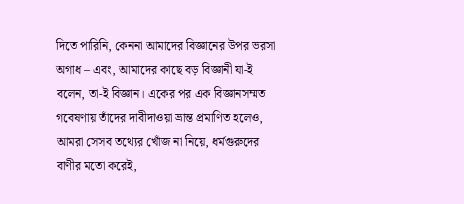দিতে পারিনি, কেননা আমাদের বিজ্ঞানের উপর ভরসা অগাধ – এবং, আমাদের কাছে বড় বিজ্ঞানী যা-ই বলেন, তা-ই বিজ্ঞান। একের পর এক বিজ্ঞানসম্মত গবেষণায় তাঁদের দাবীদাওয়া ভ্রান্ত প্রমাণিত হলেও, আমরা সেসব তথ্যের খোঁজ না নিয়ে, ধর্মগুরুদের বাণীর মতো করেই,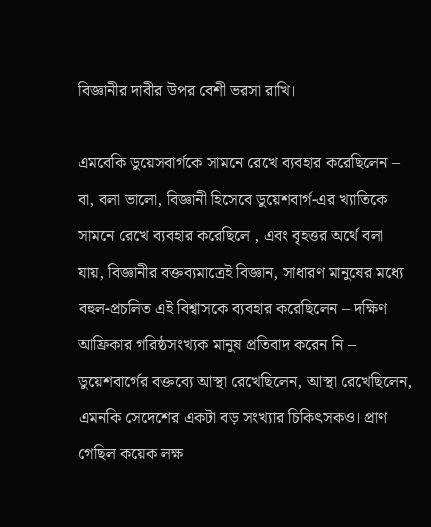বিজ্ঞানীর দাবীর উপর বেশী ভরসা রাখি।

এমবেকি ডুয়েসবার্গকে সামনে রেখে ব্যবহার করেছিলেন – বা, বলা ভালো, বিজ্ঞানী হিসেবে ডুয়েশবার্গ-এর খ্যাতিকে সামনে রেখে ব্যবহার করেছিলে , এবং বৃহত্তর অর্থে বলা যায়, বিজ্ঞানীর বক্তব্যমাত্রেই বিজ্ঞান, সাধারণ মানুষের মধ্যে বহুল-প্রচলিত এই বিশ্বাসকে ব্যবহার করেছিলেন – দক্ষিণ আফ্রিকার গরিষ্ঠসংখ্যক মানুষ প্রতিবাদ করেন নি – ডুয়েশবার্গের বক্তব্যে আস্থা রেখেছিলেন, আস্থা রেখেছিলেন, এমনকি সেদেশের একটা বড় সংখ্যার চিকিৎসকও। প্রাণ গেছিল কয়েক লক্ষ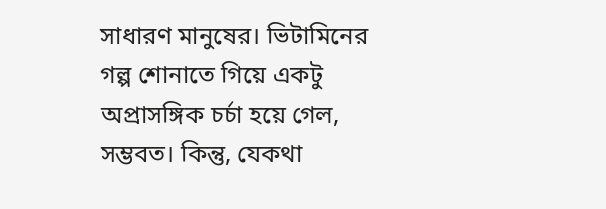সাধারণ মানুষের। ভিটামিনের গল্প শোনাতে গিয়ে একটু অপ্রাসঙ্গিক চর্চা হয়ে গেল, সম্ভবত। কিন্তু, যেকথা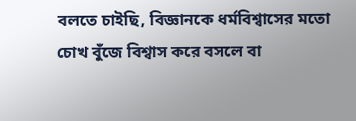বলতে চাইছি, বিজ্ঞানকে ধর্মবিশ্বাসের মতো চোখ বুঁজে বিশ্বাস করে বসলে বা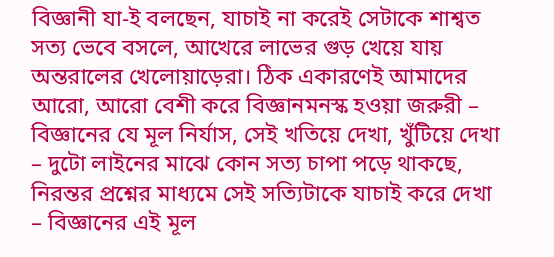বিজ্ঞানী যা-ই বলছেন, যাচাই না করেই সেটাকে শাশ্বত সত্য ভেবে বসলে, আখেরে লাভের গুড় খেয়ে যায় অন্তরালের খেলোয়াড়েরা। ঠিক একারণেই আমাদের আরো, আরো বেশী করে বিজ্ঞানমনস্ক হওয়া জরুরী – বিজ্ঞানের যে মূল নির্যাস, সেই খতিয়ে দেখা, খুঁটিয়ে দেখা – দুটো লাইনের মাঝে কোন সত্য চাপা পড়ে থাকছে, নিরন্তর প্রশ্নের মাধ্যমে সেই সত্যিটাকে যাচাই করে দেখা – বিজ্ঞানের এই মূল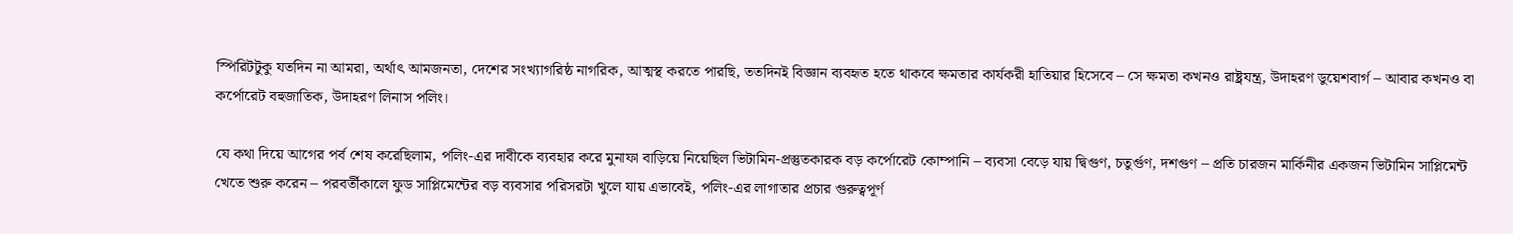স্পিরিটটুকু যতদিন না আমরা, অর্থাৎ আমজনতা, দেশের সংখ্যাগরিষ্ঠ নাগরিক, আত্মস্থ করতে পারছি, ততদিনই বিজ্ঞান ব্যবহৃত হতে থাকবে ক্ষমতার কার্যকরী হাতিয়ার হিসেবে – সে ক্ষমতা কখনও রাষ্ট্রযন্ত্র, উদাহরণ ডুয়েশবার্গ – আবার কখনও বা কর্পোরেট বহুজাতিক, উদাহরণ লিনাস পলিং।

যে কথা দিয়ে আগের পর্ব শেষ করেছিলাম, পলিং-এর দাবীকে ব্যবহার করে মুনাফা বাড়িয়ে নিয়েছিল ভিটামিন-প্রস্তুতকারক বড় কর্পোরেট কোম্পানি – ব্যবসা বেড়ে যায় দ্বিগুণ, চতুর্গুণ, দশগুণ – প্রতি চারজন মার্কিনীর একজন ভিটামিন সাপ্লিমেন্ট খেতে শুরু করেন – পরবর্তীকালে ফুড সাপ্লিমেন্টের বড় ব্যবসার পরিসরটা খুলে যায় এভাবেই, পলিং-এর লাগাতার প্রচার গুরুত্বপূর্ণ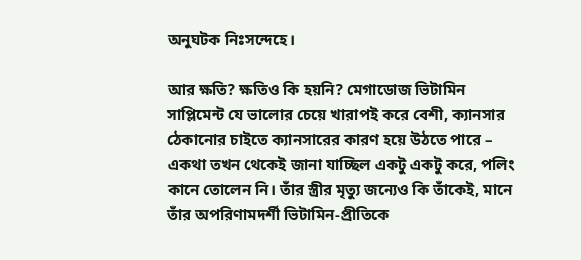অনুঘটক নিঃসন্দেহে।

আর ক্ষতি? ক্ষতিও কি হয়নি? মেগাডোজ ভিটামিন সাপ্লিমেন্ট যে ভালোর চেয়ে খারাপই করে বেশী, ক্যানসার ঠেকানোর চাইতে ক্যানসারের কারণ হয়ে উঠতে পারে – একথা তখন থেকেই জানা যাচ্ছিল একটু একটু করে, পলিং কানে তোলেন নি। তাঁর স্ত্রীর মৃত্যু জন্যেও কি তাঁকেই, মানে তাঁর অপরিণামদর্শী ভিটামিন-প্রীতিকে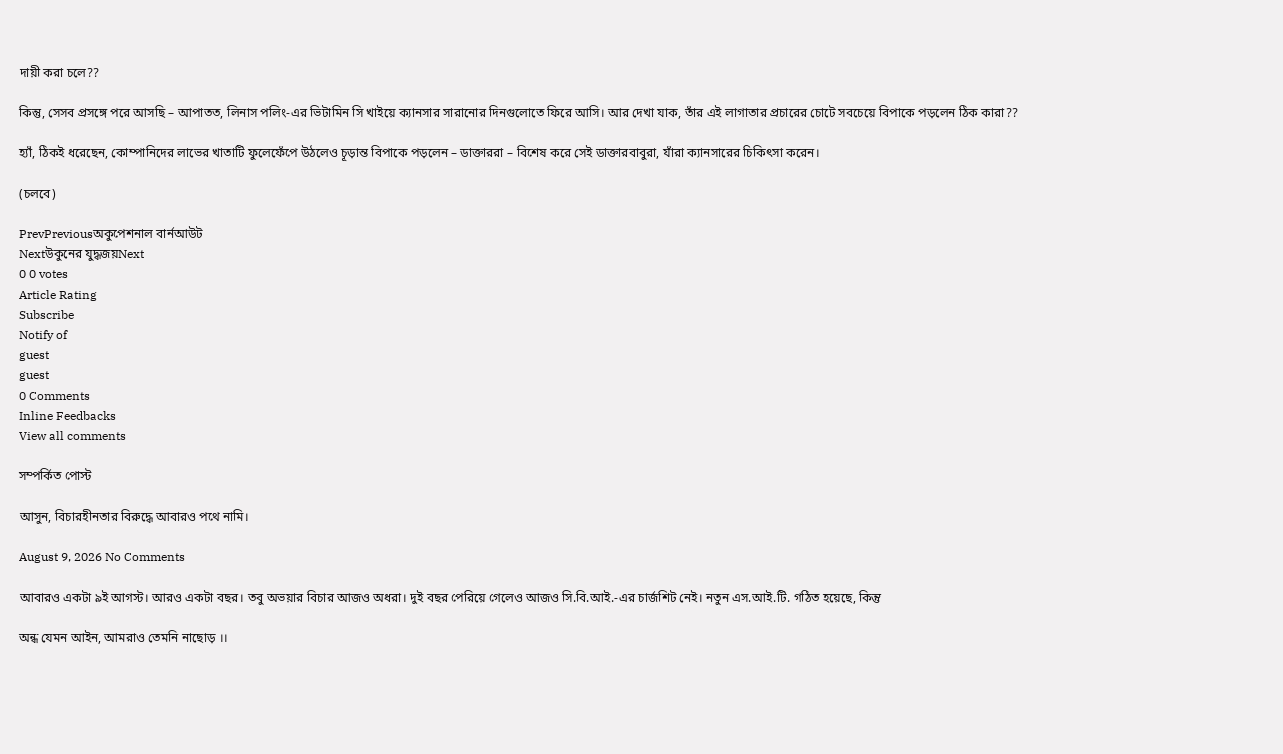দায়ী করা চলে??

কিন্তু, সেসব প্রসঙ্গে পরে আসছি – আপাতত, লিনাস পলিং-এর ভিটামিন সি খাইয়ে ক্যানসার সারানোর দিনগুলোতে ফিরে আসি। আর দেখা যাক, তাঁর এই লাগাতার প্রচারের চোটে সবচেয়ে বিপাকে পড়লেন ঠিক কারা??

হ্যাঁ, ঠিকই ধরেছেন, কোম্পানিদের লাভের খাতাটি ফুলেফেঁপে উঠলেও চূড়ান্ত বিপাকে পড়লেন – ডাক্তাররা – বিশেষ করে সেই ডাক্তারবাবুরা, যাঁরা ক্যানসারের চিকিৎসা করেন।

(চলবে)

PrevPreviousঅকুপেশনাল বার্নআউট
Nextউকুনের যুদ্ধজয়Next
0 0 votes
Article Rating
Subscribe
Notify of
guest
guest
0 Comments
Inline Feedbacks
View all comments

সম্পর্কিত পোস্ট

আসুন, বিচারহীনতার বিরুদ্ধে আবারও পথে নামি।

August 9, 2026 No Comments

আবারও একটা ৯ই আগস্ট। আরও একটা বছর। তবু অভয়ার বিচার আজও অধরা। দুই বছর পেরিয়ে গেলেও আজও সি.বি.আই.-এর চার্জশিট নেই। নতুন এস.আই.টি. গঠিত হয়েছে, কিন্তু

অন্ধ যেমন আইন, আমরাও তেমনি নাছোড় ।।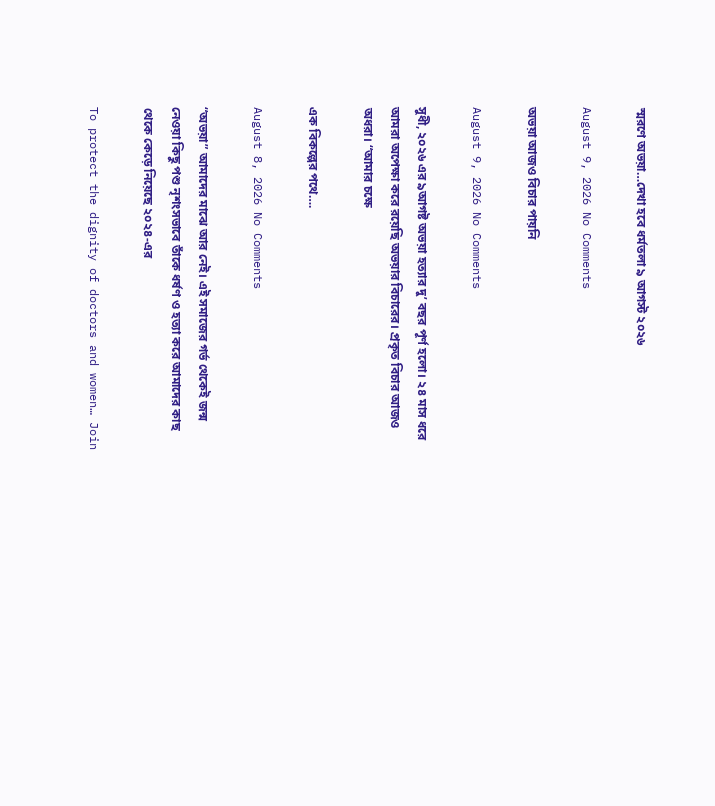স্মরণে অভয়া…দেখা হবে ধর্মতলা ৯ আগস্ট ২০২৬

August 9, 2026 No Comments

অভয়া আজও বিচার পায়নি

August 9, 2026 No Comments

সুধী, ২০২৬ এর ৯আগষ্ট অভয়া হত্যার দু’ বছর পূর্ণ হলো। ২৪ মাস ধরে আমরা অপেক্ষা করে রয়েছি অভয়ার বিচারের। প্রকৃত বিচার আজও অধরা। “আমার চক্ষে

এক বিকল্পের পথে….

August 8, 2026 No Comments

“অভয়া” আমাদের মাঝে আর নেই। এই সমাজের গর্ভ থেকেই জন্ম নেওয়া কিছু পশু নৃশংসভাবে তাঁকে ধর্ষণ ও হত্যা করে আমাদের কাছ থেকে কেড়ে নিয়েছে ২০২৪-এর

To protect the dignity of doctors and women… Join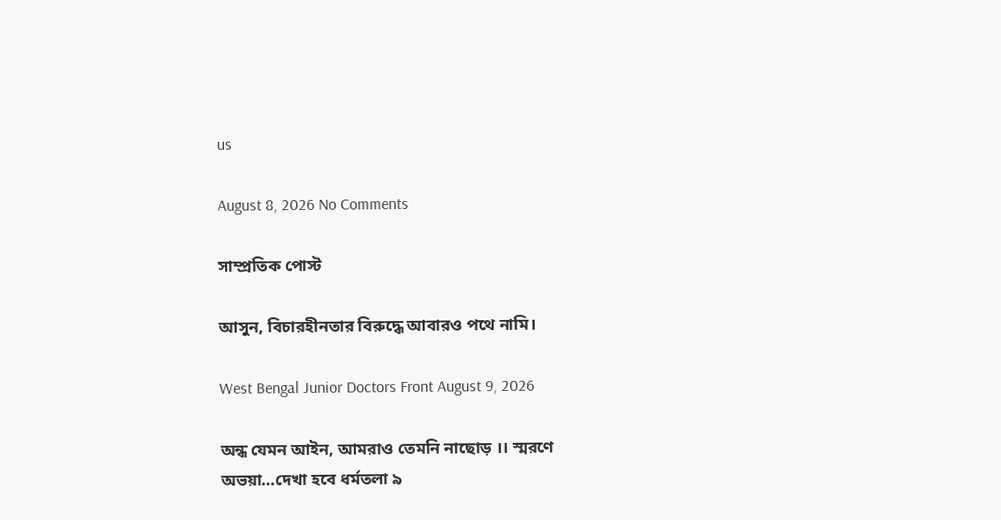us

August 8, 2026 No Comments

সাম্প্রতিক পোস্ট

আসুন, বিচারহীনতার বিরুদ্ধে আবারও পথে নামি।

West Bengal Junior Doctors Front August 9, 2026

অন্ধ যেমন আইন, আমরাও তেমনি নাছোড় ।। স্মরণে অভয়া…দেখা হবে ধর্মতলা ৯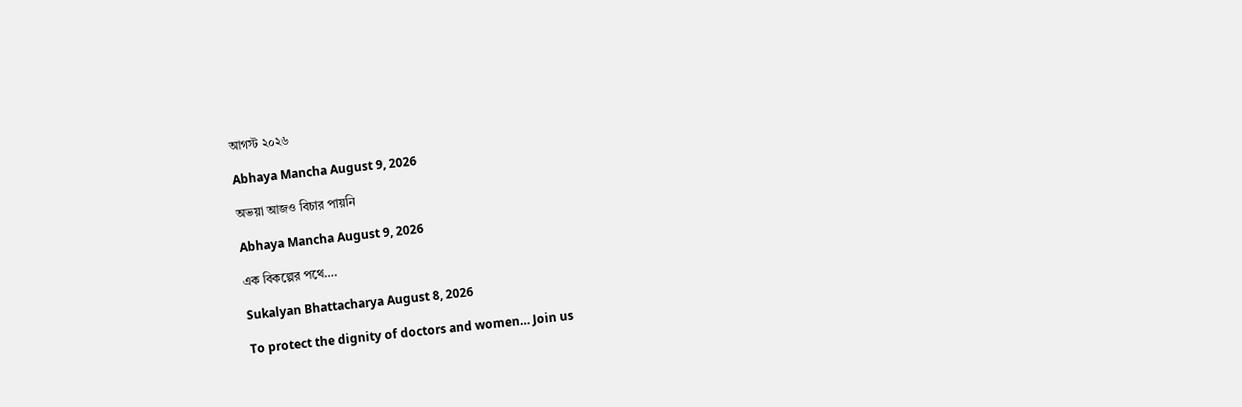আগস্ট ২০২৬

Abhaya Mancha August 9, 2026

অভয়া আজও বিচার পায়নি

Abhaya Mancha August 9, 2026

এক বিকল্পের পথে….

Sukalyan Bhattacharya August 8, 2026

To protect the dignity of doctors and women… Join us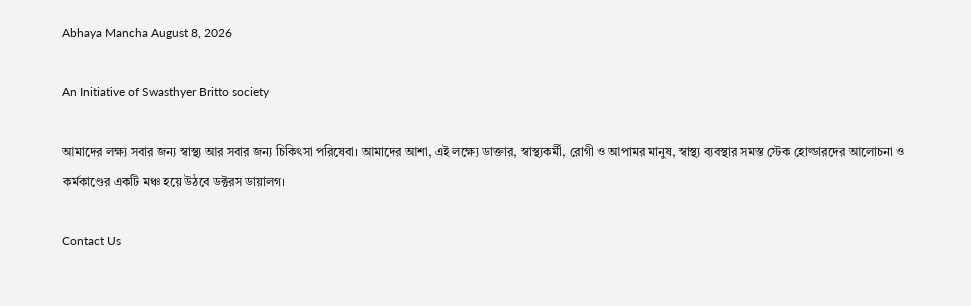Abhaya Mancha August 8, 2026

An Initiative of Swasthyer Britto society

আমাদের লক্ষ্য সবার জন্য স্বাস্থ্য আর সবার জন্য চিকিৎসা পরিষেবা। আমাদের আশা, এই লক্ষ্যে ডাক্তার, স্বাস্থ্যকর্মী, রোগী ও আপামর মানুষ, স্বাস্থ্য ব্যবস্থার সমস্ত স্টেক হোল্ডারদের আলোচনা ও কর্মকাণ্ডের একটি মঞ্চ হয়ে উঠবে ডক্টরস ডায়ালগ।

Contact Us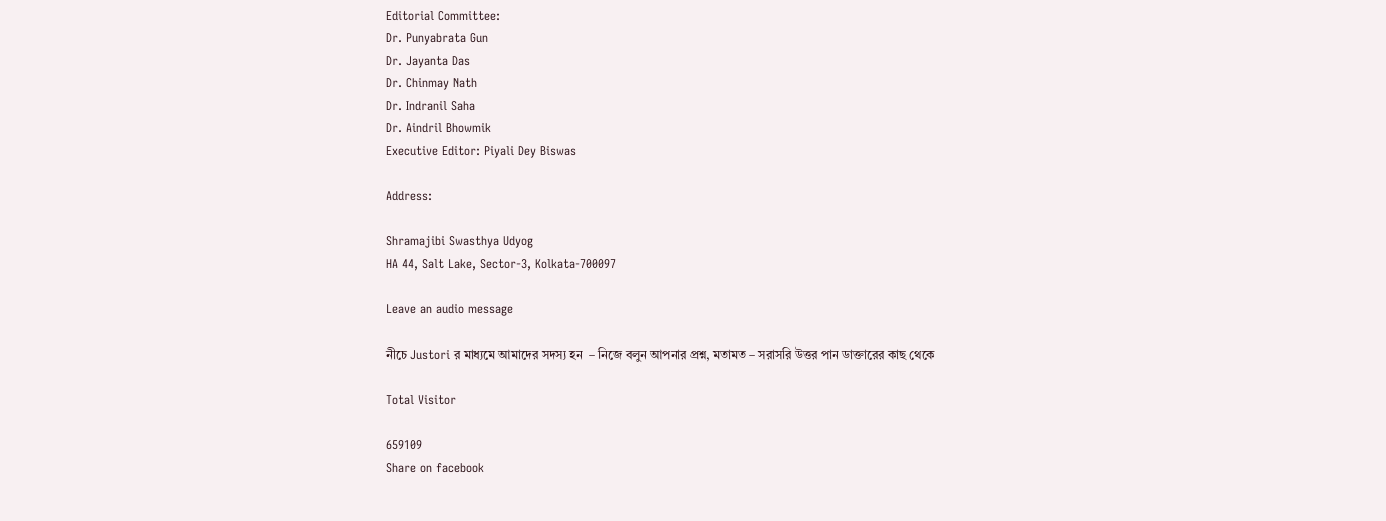Editorial Committee:
Dr. Punyabrata Gun
Dr. Jayanta Das
Dr. Chinmay Nath
Dr. Indranil Saha
Dr. Aindril Bhowmik
Executive Editor: Piyali Dey Biswas

Address:

Shramajibi Swasthya Udyog
HA 44, Salt Lake, Sector-3, Kolkata-700097

Leave an audio message

নীচে Justori র মাধ্যমে আমাদের সদস্য হন  – নিজে বলুন আপনার প্রশ্ন, মতামত – সরাসরি উত্তর পান ডাক্তারের কাছ থেকে

Total Visitor

659109
Share on facebook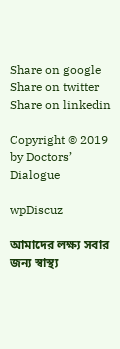Share on google
Share on twitter
Share on linkedin

Copyright © 2019 by Doctors’ Dialogue

wpDiscuz

আমাদের লক্ষ্য সবার জন্য স্বাস্থ্য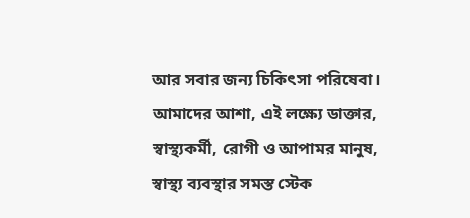আর সবার জন্য চিকিৎসা পরিষেবা। আমাদের আশা, এই লক্ষ্যে ডাক্তার, স্বাস্থ্যকর্মী, রোগী ও আপামর মানুষ, স্বাস্থ্য ব্যবস্থার সমস্ত স্টেক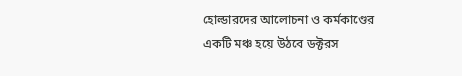হোল্ডারদের আলোচনা ও কর্মকাণ্ডের একটি মঞ্চ হয়ে উঠবে ডক্টরস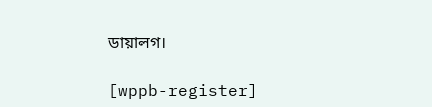ডায়ালগ।

[wppb-register]